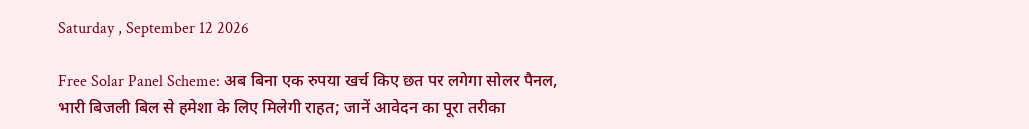Saturday , September 12 2026

Free Solar Panel Scheme: अब बिना एक रुपया खर्च किए छत पर लगेगा सोलर पैनल, भारी बिजली बिल से हमेशा के लिए मिलेगी राहत; जानें आवेदन का पूरा तरीका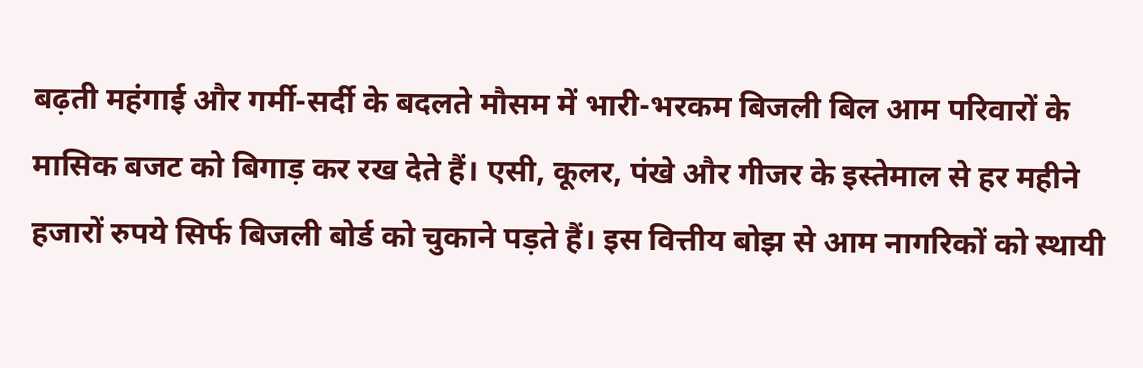बढ़ती महंगाई और गर्मी-सर्दी के बदलते मौसम में भारी-भरकम बिजली बिल आम परिवारों के मासिक बजट को बिगाड़ कर रख देते हैं। एसी, कूलर, पंखे और गीजर के इस्तेमाल से हर महीने हजारों रुपये सिर्फ बिजली बोर्ड को चुकाने पड़ते हैं। इस वित्तीय बोझ से आम नागरिकों को स्थायी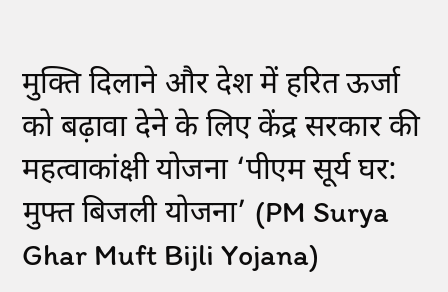मुक्ति दिलाने और देश में हरित ऊर्जा को बढ़ावा देने के लिए केंद्र सरकार की महत्वाकांक्षी योजना ‘पीएम सूर्य घर: मुफ्त बिजली योजना’ (PM Surya Ghar Muft Bijli Yojana)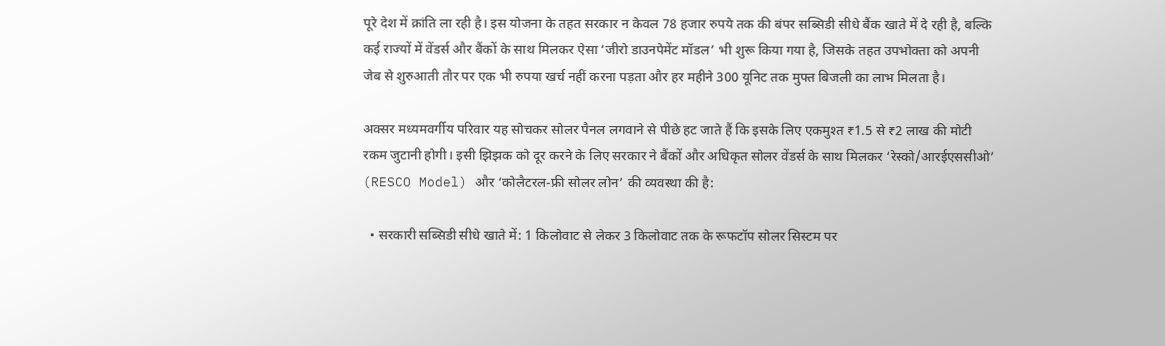पूरे देश में क्रांति ला रही है। इस योजना के तहत सरकार न केवल 78 हजार रुपये तक की बंपर सब्सिडी सीधे बैंक खाते में दे रही है, बल्कि कई राज्यों में वेंडर्स और बैंकों के साथ मिलकर ऐसा ‘जीरो डाउनपेमेंट मॉडल’ भी शुरू किया गया है, जिसके तहत उपभोक्ता को अपनी जेब से शुरुआती तौर पर एक भी रुपया खर्च नहीं करना पड़ता और हर महीने 300 यूनिट तक मुफ्त बिजली का लाभ मिलता है।

अक्सर मध्यमवर्गीय परिवार यह सोचकर सोलर पैनल लगवाने से पीछे हट जाते हैं कि इसके लिए एकमुश्त ₹1.5 से ₹2 लाख की मोटी रकम जुटानी होगी। इसी झिझक को दूर करने के लिए सरकार ने बैंकों और अधिकृत सोलर वेंडर्स के साथ मिलकर ‘रेस्को/आरईएससीओ’ (RESCO Model) और ‘कोलैटरल-फ्री सोलर लोन’ की व्यवस्था की है:

  • सरकारी सब्सिडी सीधे खाते में: 1 किलोवाट से लेकर 3 किलोवाट तक के रूफटॉप सोलर सिस्टम पर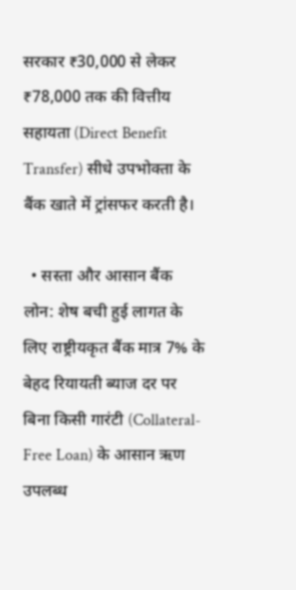सरकार ₹30,000 से लेकर ₹78,000 तक की वित्तीय सहायता (Direct Benefit Transfer) सीधे उपभोक्ता के बैंक खाते में ट्रांसफर करती है।

  • सस्ता और आसान बैंक लोन: शेष बची हुई लागत के लिए राष्ट्रीयकृत बैंक मात्र 7% के बेहद रियायती ब्याज दर पर बिना किसी गारंटी (Collateral-Free Loan) के आसान ऋण उपलब्ध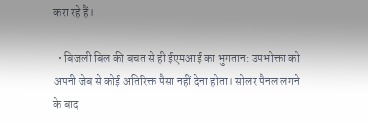करा रहे हैं।

  • बिजली बिल की बचत से ही ईएमआई का भुगतान: उपभोक्ता को अपनी जेब से कोई अतिरिक्त पैसा नहीं देना होता। सोलर पैनल लगने के बाद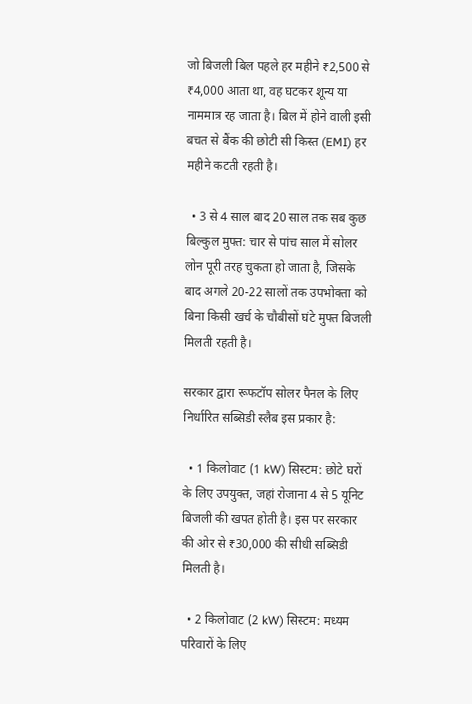जो बिजली बिल पहले हर महीने ₹2,500 से ₹4,000 आता था, वह घटकर शून्य या नाममात्र रह जाता है। बिल में होने वाली इसी बचत से बैंक की छोटी सी किस्त (EMI) हर महीने कटती रहती है।

  • 3 से 4 साल बाद 20 साल तक सब कुछ बिल्कुल मुफ्त: चार से पांच साल में सोलर लोन पूरी तरह चुकता हो जाता है, जिसके बाद अगले 20-22 सालों तक उपभोक्ता को बिना किसी खर्च के चौबीसों घंटे मुफ्त बिजली मिलती रहती है।

सरकार द्वारा रूफटॉप सोलर पैनल के लिए निर्धारित सब्सिडी स्लैब इस प्रकार है:

  • 1 किलोवाट (1 kW) सिस्टम: छोटे घरों के लिए उपयुक्त, जहां रोजाना 4 से 5 यूनिट बिजली की खपत होती है। इस पर सरकार की ओर से ₹30,000 की सीधी सब्सिडी मिलती है।

  • 2 किलोवाट (2 kW) सिस्टम: मध्यम परिवारों के लिए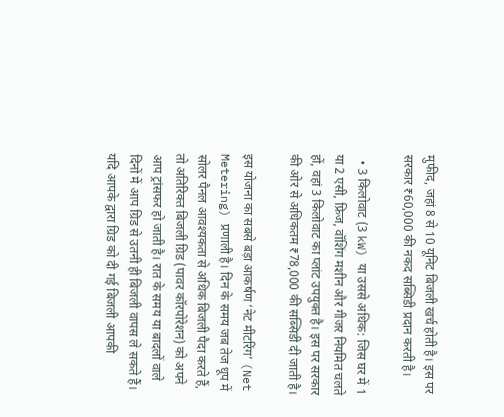मुफीद, जहां 8 से 10 यूनिट बिजली खर्च होती है। इस पर सरकार ₹60,000 की नकद सब्सिडी प्रदान करती है।

  • 3 किलोवाट (3 kW) या उससे अधिक: जिस घर में 1 या 2 एसी, फ्रिज, वॉशिंग मशीन और गीजर नियमित चलते हों, वहां 3 किलोवाट का प्लांट उपयुक्त है। इस पर सरकार की ओर से अधिकतम ₹78,000 की सब्सिडी दी जाती है।

इस योजना का सबसे बड़ा आकर्षण ‘नेट मीटरिंग’ (Net Metering) प्रणाली है। दिन के समय जब तेज धूप में सोलर पैनल आवश्यकता से अधिक बिजली पैदा करते हैं, तो अतिरिक्त बिजली ग्रिड (पावर कॉरपोरेशन) को अपने आप ट्रांसफर हो जाती है। रात के समय या बादलों वाले दिनों में आप ग्रिड से उतनी ही बिजली वापस ले सकते हैं। यदि आपके द्वारा ग्रिड को दी गई बिजली आपकी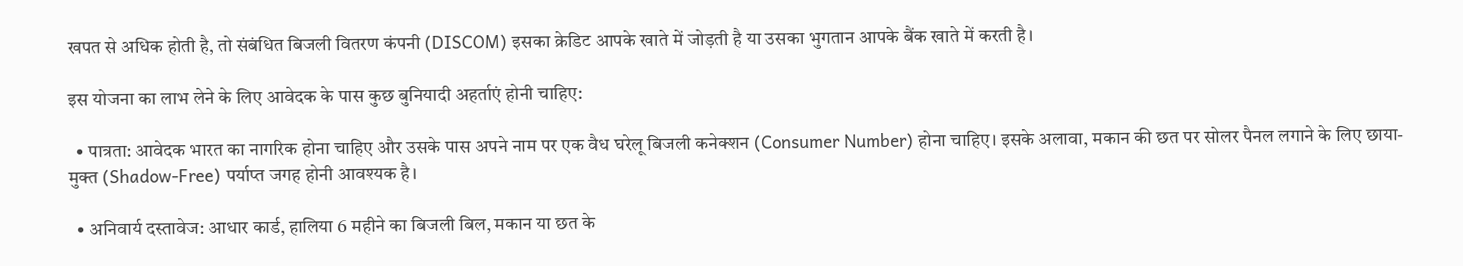खपत से अधिक होती है, तो संबंधित बिजली वितरण कंपनी (DISCOM) इसका क्रेडिट आपके खाते में जोड़ती है या उसका भुगतान आपके बैंक खाते में करती है।

इस योजना का लाभ लेने के लिए आवेदक के पास कुछ बुनियादी अहर्ताएं होनी चाहिए:

  • पात्रता: आवेदक भारत का नागरिक होना चाहिए और उसके पास अपने नाम पर एक वैध घरेलू बिजली कनेक्शन (Consumer Number) होना चाहिए। इसके अलावा, मकान की छत पर सोलर पैनल लगाने के लिए छाया-मुक्त (Shadow-Free) पर्याप्त जगह होनी आवश्यक है।

  • अनिवार्य दस्तावेज: आधार कार्ड, हालिया 6 महीने का बिजली बिल, मकान या छत के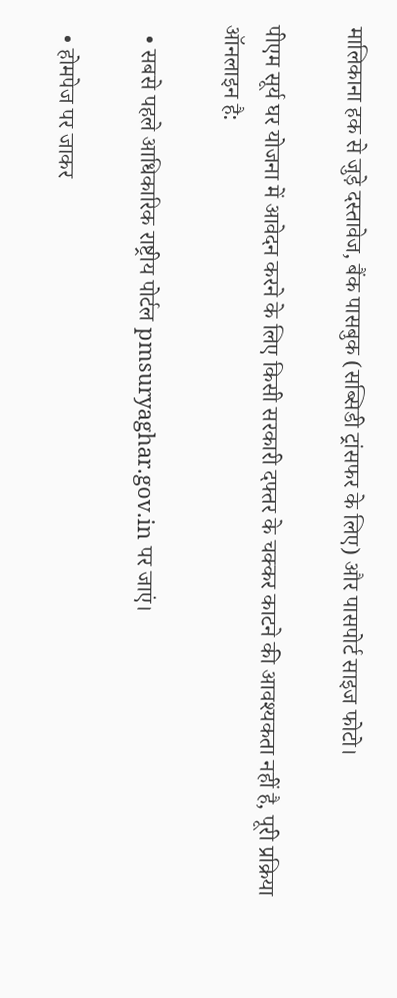मालिकाना हक से जुड़े दस्तावेज, बैंक पासबुक (सब्सिडी ट्रांसफर के लिए) और पासपोर्ट साइज फोटो।

पीएम सूर्य घर योजना में आवेदन करने के लिए किसी सरकारी दफ्तर के चक्कर काटने की आवश्यकता नहीं है, पूरी प्रक्रिया ऑनलाइन है:

  • सबसे पहले आधिकारिक राष्ट्रीय पोर्टल pmsuryaghar.gov.in पर जाएं।

  • होमपेज पर जाकर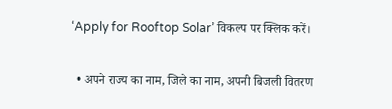‘Apply for Rooftop Solar’ विकल्प पर क्लिक करें।

  • अपने राज्य का नाम, जिले का नाम, अपनी बिजली वितरण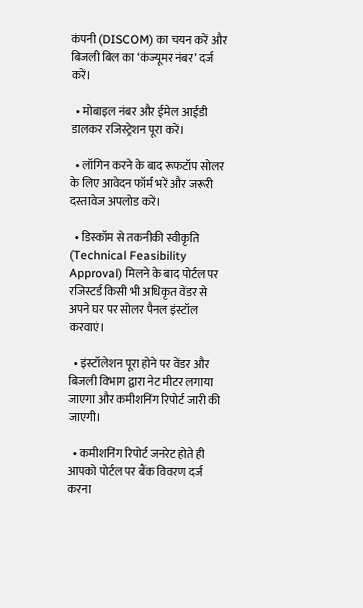कंपनी (DISCOM) का चयन करें और बिजली बिल का ‘कंज्यूमर नंबर’ दर्ज करें।

  • मोबाइल नंबर और ईमेल आईडी डालकर रजिस्ट्रेशन पूरा करें।

  • लॉगिन करने के बाद रूफटॉप सोलर के लिए आवेदन फॉर्म भरें और जरूरी दस्तावेज अपलोड करें।

  • डिस्कॉम से तकनीकी स्वीकृति (Technical Feasibility Approval) मिलने के बाद पोर्टल पर रजिस्टर्ड किसी भी अधिकृत वेंडर से अपने घर पर सोलर पैनल इंस्टॉल करवाएं।

  • इंस्टॉलेशन पूरा होने पर वेंडर और बिजली विभाग द्वारा नेट मीटर लगाया जाएगा और कमीशनिंग रिपोर्ट जारी की जाएगी।

  • कमीशनिंग रिपोर्ट जनरेट होते ही आपको पोर्टल पर बैंक विवरण दर्ज करना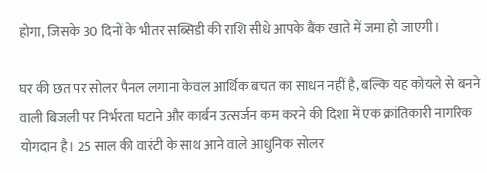होगा, जिसके 30 दिनों के भीतर सब्सिडी की राशि सीधे आपके बैंक खाते में जमा हो जाएगी।

घर की छत पर सोलर पैनल लगाना केवल आर्थिक बचत का साधन नहीं है, बल्कि यह कोयले से बनने वाली बिजली पर निर्भरता घटाने और कार्बन उत्सर्जन कम करने की दिशा में एक क्रांतिकारी नागरिक योगदान है। 25 साल की वारंटी के साथ आने वाले आधुनिक सोलर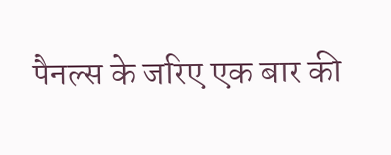पैनल्स के जरिए एक बार की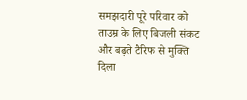समझदारी पूरे परिवार को ताउम्र के लिए बिजली संकट और बढ़ते टैरिफ से मुक्ति दिला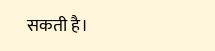सकती है।